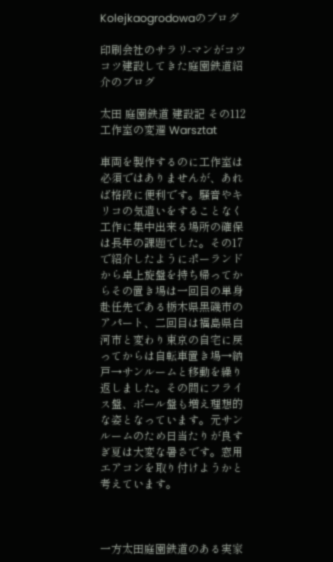Kolejkaogrodowaのブログ

印刷会社のサラリ-マンがコツコツ建設してきた庭園鉄道紹介のブログ

太田 庭園鉄道 建設記 その112 工作室の変遷 Warsztat

車両を製作するのに工作室は必須ではありませんが、あれば格段に便利です。騒音やキリコの気遣いをすることなく工作に集中出来る場所の確保は長年の課題でした。その17で紹介したようにポーランドから卓上旋盤を持ち帰ってからその置き場は一回目の単身赴任先である栃木県黒磯市のアパート、二回目は福島県白河市と変わり東京の自宅に戻ってからは自転車置き場→納戸→サンルームと移動を繰り返しました。その間にフライス盤、ボール盤も増え理想的な姿となっています。元サンルームのため日当たりが良すぎ夏は大変な暑さです。窓用エアコンを取り付けようかと考えています。



一方太田庭園鉄道のある実家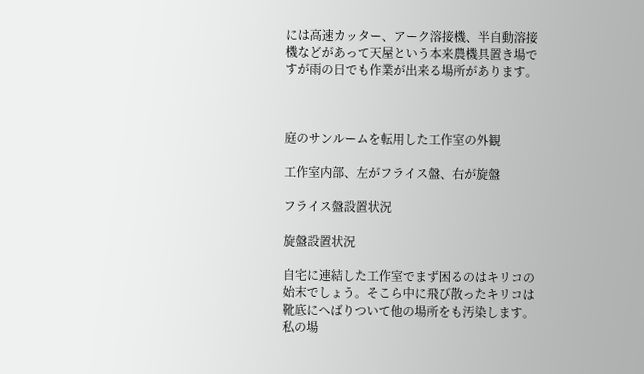には高速カッター、アーク溶接機、半自動溶接機などがあって天屋という本来農機具置き場ですが雨の日でも作業が出来る場所があります。



庭のサンルームを転用した工作室の外観

工作室内部、左がフライス盤、右が旋盤

フライス盤設置状況

旋盤設置状況

自宅に連結した工作室でまず困るのはキリコの始末でしょう。そこら中に飛び散ったキリコは靴底にへばりついて他の場所をも汚染します。私の場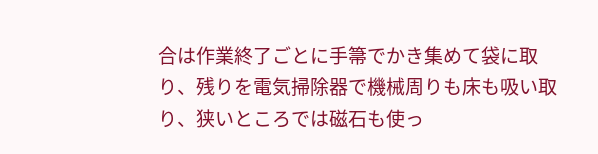合は作業終了ごとに手箒でかき集めて袋に取り、残りを電気掃除器で機械周りも床も吸い取り、狭いところでは磁石も使っ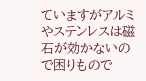ていますがアルミやステンレスは磁石が効かないので困りもので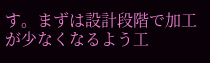す。まずは設計段階で加工が少なくなるよう工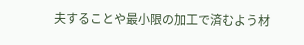夫することや最小限の加工で済むよう材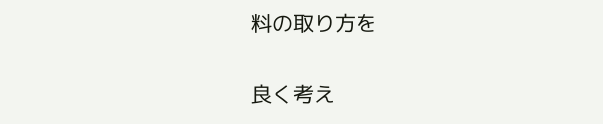料の取り方を

良く考え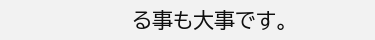る事も大事です。